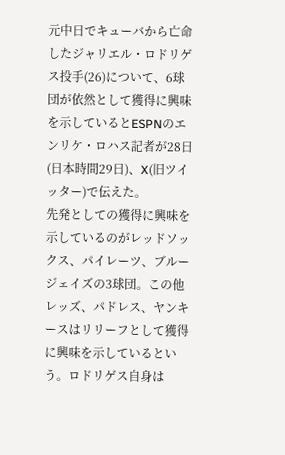元中日でキューバから亡命したジャリエル・ロドリゲス投手(26)について、6球団が依然として獲得に興味を示しているとESPNのエンリケ・ロハス記者が28日(日本時間29日)、X(旧ツイッター)で伝えた。
先発としての獲得に興味を示しているのがレッドソックス、パイレーツ、ブルージェイズの3球団。この他レッズ、パドレス、ヤンキースはリリーフとして獲得に興味を示しているという。ロドリゲス自身は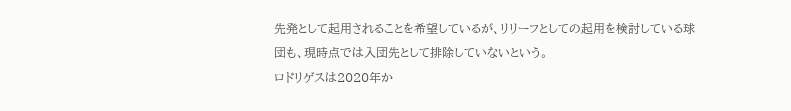先発として起用されることを希望しているが、リリーフとしての起用を検討している球団も、現時点では入団先として排除していないという。
ロドリゲスは2020年か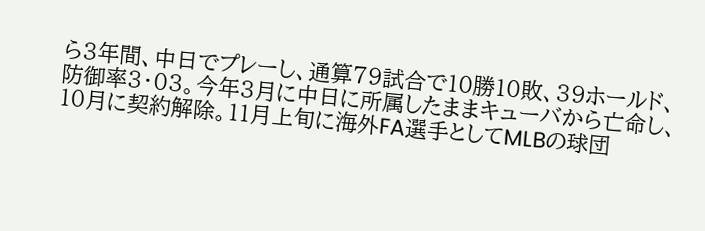ら3年間、中日でプレーし、通算79試合で10勝10敗、39ホールド、防御率3・03。今年3月に中日に所属したままキューバから亡命し、10月に契約解除。11月上旬に海外FA選手としてMLBの球団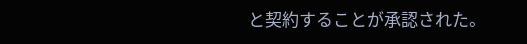と契約することが承認された。